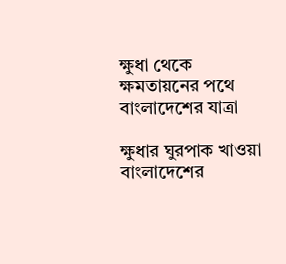ক্ষুধা থেকে ক্ষমতায়নের পথে বাংলাদেশের যাত্রা

ক্ষুধার ঘুরপাক খাওয়া বাংলাদেশের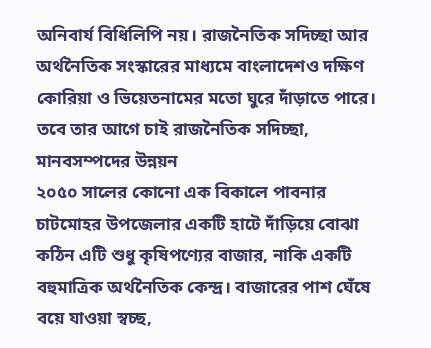অনিবার্য বিধিলিপি নয়। রাজনৈতিক সদিচ্ছা আর অর্থনৈতিক সংস্কারের মাধ্যমে বাংলাদেশও দক্ষিণ কোরিয়া ও ভিয়েতনামের মতো ঘুরে দাঁড়াতে পারে। তবে তার আগে চাই রাজনৈতিক সদিচ্ছা, মানবসম্পদের উন্নয়ন
২০৫০ সালের কোনো এক বিকালে পাবনার চাটমোহর উপজেলার একটি হাটে দাঁড়িয়ে বোঝা কঠিন এটি শুধু কৃষিপণ্যের বাজার, নাকি একটি বহুমাত্রিক অর্থনৈতিক কেন্দ্র। বাজারের পাশ ঘেঁষে বয়ে যাওয়া স্বচ্ছ,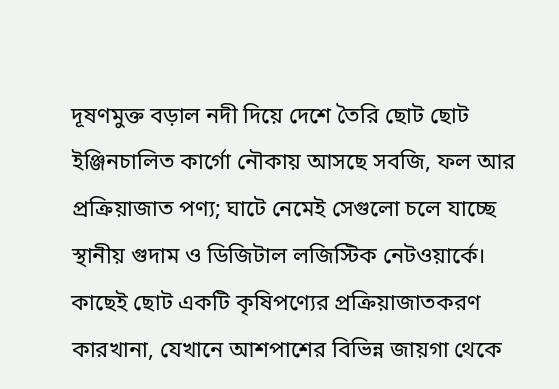দূষণমুক্ত বড়াল নদী দিয়ে দেশে তৈরি ছোট ছোট ইঞ্জিনচালিত কার্গো নৌকায় আসছে সবজি, ফল আর প্রক্রিয়াজাত পণ্য; ঘাটে নেমেই সেগুলো চলে যাচ্ছে স্থানীয় গুদাম ও ডিজিটাল লজিস্টিক নেটওয়ার্কে। কাছেই ছোট একটি কৃষিপণ্যের প্রক্রিয়াজাতকরণ কারখানা, যেখানে আশপাশের বিভিন্ন জায়গা থেকে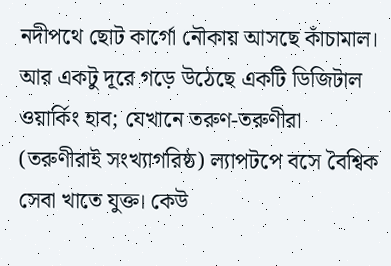নদীপথে ছোট কার্গো নৌকায় আসছে কাঁচামাল। আর একটু দূরে গড়ে উঠেছে একটি ডিজিটাল ওয়ার্কিং হাব; যেখানে তরুণ-তরুণীরা (তরুণীরাই সংখ্যাগরিষ্ঠ) ল্যাপটপে বসে বৈশ্বিক সেবা খাতে যুক্ত। কেউ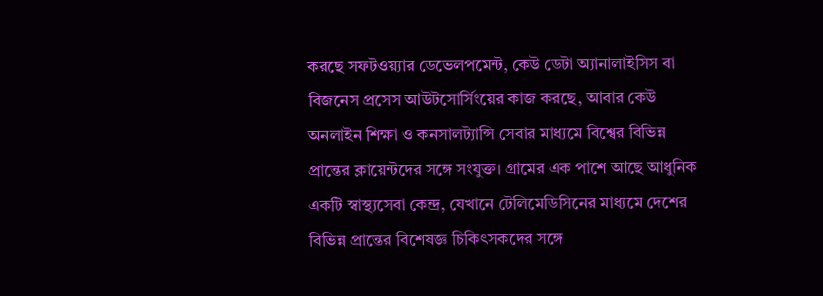করছে সফটওয়্যার ডেভেলপমেন্ট, কেউ ডেটা অ্যানালাইসিস বা বিজনেস প্রসেস আউটসোর্সিংয়ের কাজ করছে, আবার কেউ অনলাইন শিক্ষা ও কনসালট্যান্সি সেবার মাধ্যমে বিশ্বের বিভিন্ন প্রান্তের ক্লায়েন্টদের সঙ্গে সংযুক্ত। গ্রামের এক পাশে আছে আধুনিক একটি স্বাস্থ্যসেবা কেন্দ্র, যেখানে টেলিমেডিসিনের মাধ্যমে দেশের বিভিন্ন প্রান্তের বিশেষজ্ঞ চিকিৎসকদের সঙ্গে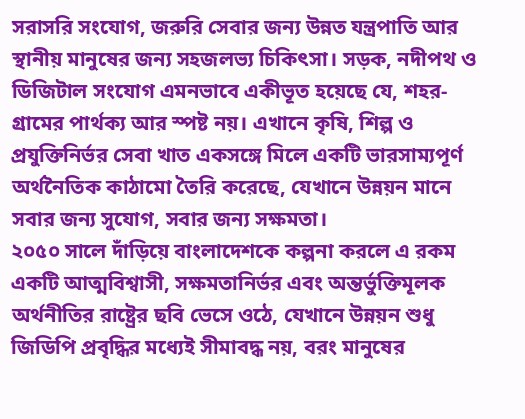সরাসরি সংযোগ, জরুরি সেবার জন্য উন্নত যন্ত্রপাতি আর স্থানীয় মানুষের জন্য সহজলভ্য চিকিৎসা। সড়ক, নদীপথ ও ডিজিটাল সংযোগ এমনভাবে একীভূত হয়েছে যে, শহর-গ্রামের পার্থক্য আর স্পষ্ট নয়। এখানে কৃষি, শিল্প ও প্রযুক্তিনির্ভর সেবা খাত একসঙ্গে মিলে একটি ভারসাম্যপূর্ণ অর্থনৈতিক কাঠামো তৈরি করেছে, যেখানে উন্নয়ন মানে সবার জন্য সুযোগ, সবার জন্য সক্ষমতা।
২০৫০ সালে দাঁড়িয়ে বাংলাদেশকে কল্পনা করলে এ রকম একটি আত্মবিশ্বাসী, সক্ষমতানির্ভর এবং অন্তর্ভুক্তিমূলক অর্থনীতির রাষ্ট্রের ছবি ভেসে ওঠে, যেখানে উন্নয়ন শুধু জিডিপি প্রবৃদ্ধির মধ্যেই সীমাবদ্ধ নয়, বরং মানুষের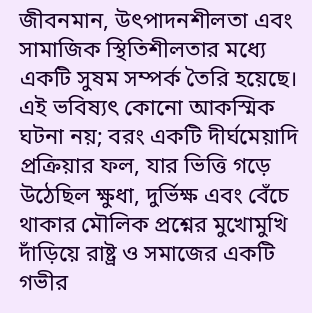জীবনমান, উৎপাদনশীলতা এবং সামাজিক স্থিতিশীলতার মধ্যে একটি সুষম সম্পর্ক তৈরি হয়েছে। এই ভবিষ্যৎ কোনো আকস্মিক ঘটনা নয়; বরং একটি দীর্ঘমেয়াদি প্রক্রিয়ার ফল, যার ভিত্তি গড়ে উঠেছিল ক্ষুধা, দুর্ভিক্ষ এবং বেঁচে থাকার মৌলিক প্রশ্নের মুখোমুখি দাঁড়িয়ে রাষ্ট্র ও সমাজের একটি গভীর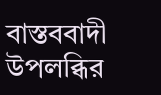বাস্তববাদী উপলব্ধির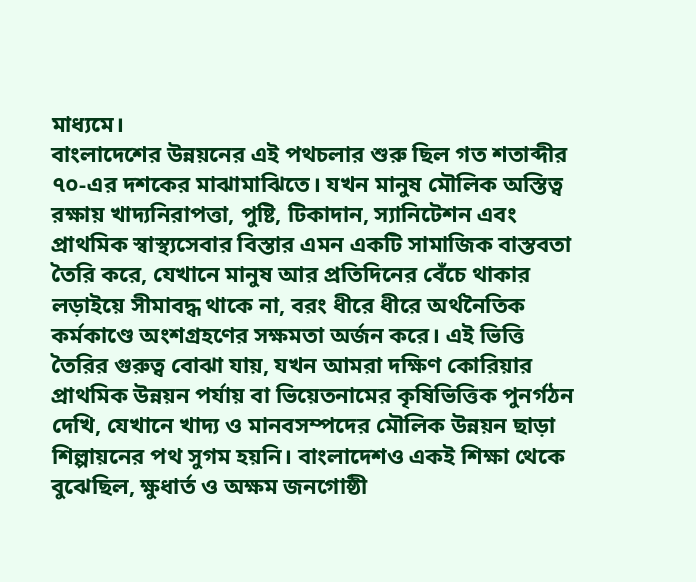মাধ্যমে।
বাংলাদেশের উন্নয়নের এই পথচলার শুরু ছিল গত শতাব্দীর ৭০-এর দশকের মাঝামাঝিতে। যখন মানুষ মৌলিক অস্তিত্ব রক্ষায় খাদ্যনিরাপত্তা, পুষ্টি, টিকাদান, স্যানিটেশন এবং প্রাথমিক স্বাস্থ্যসেবার বিস্তার এমন একটি সামাজিক বাস্তবতা তৈরি করে, যেখানে মানুষ আর প্রতিদিনের বেঁচে থাকার লড়াইয়ে সীমাবদ্ধ থাকে না, বরং ধীরে ধীরে অর্থনৈতিক কর্মকাণ্ডে অংশগ্রহণের সক্ষমতা অর্জন করে। এই ভিত্তি তৈরির গুরুত্ব বোঝা যায়, যখন আমরা দক্ষিণ কোরিয়ার প্রাথমিক উন্নয়ন পর্যায় বা ভিয়েতনামের কৃষিভিত্তিক পুনর্গঠন দেখি, যেখানে খাদ্য ও মানবসম্পদের মৌলিক উন্নয়ন ছাড়া শিল্পায়নের পথ সুগম হয়নি। বাংলাদেশও একই শিক্ষা থেকে বুঝেছিল, ক্ষুধার্ত ও অক্ষম জনগোষ্ঠী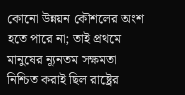কোনো উন্নয়ন কৌশলের অংশ হতে পারে না; তাই প্রথমে মানুষের ন্যূনতম সক্ষমতা নিশ্চিত করাই ছিল রাষ্ট্রের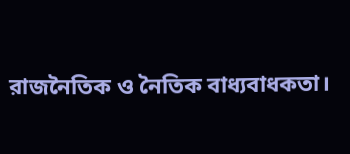রাজনৈতিক ও নৈতিক বাধ্যবাধকতা।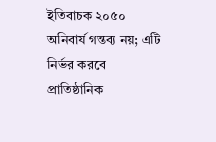ইতিবাচক ২০৫০ অনিবার্য গন্তব্য নয়; এটি নির্ভর করবে প্রাতিষ্ঠানিক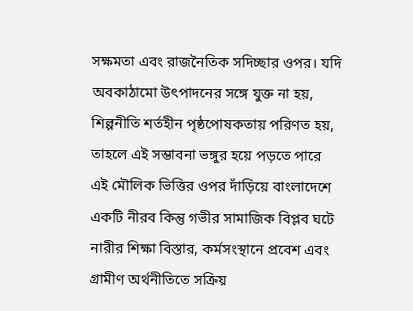সক্ষমতা এবং রাজনৈতিক সদিচ্ছার ওপর। যদি অবকাঠামো উৎপাদনের সঙ্গে যুক্ত না হয়, শিল্পনীতি শর্তহীন পৃষ্ঠপোষকতায় পরিণত হয়, তাহলে এই সম্ভাবনা ভঙ্গুর হয়ে পড়তে পারে
এই মৌলিক ভিত্তির ওপর দাঁড়িয়ে বাংলাদেশে একটি নীরব কিন্তু গভীর সামাজিক বিপ্লব ঘটে নারীর শিক্ষা বিস্তার, কর্মসংস্থানে প্রবেশ এবং গ্রামীণ অর্থনীতিতে সক্রিয়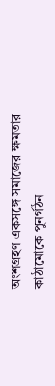অংশগ্রহণ একসঙ্গে সমাজের ক্ষমতার কাঠামোকে পুনর্গঠন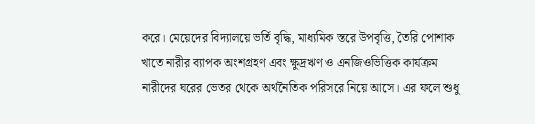করে। মেয়েদের বিদ্যালয়ে ভর্তি বৃদ্ধি, মাধ্যমিক স্তরে উপবৃত্তি, তৈরি পোশাক খাতে নারীর ব্যাপক অংশগ্রহণ এবং ক্ষুদ্রঋণ ও এনজিওভিত্তিক কার্যক্রম নারীদের ঘরের ভেতর থেকে অর্থনৈতিক পরিসরে নিয়ে আসে। এর ফলে শুধু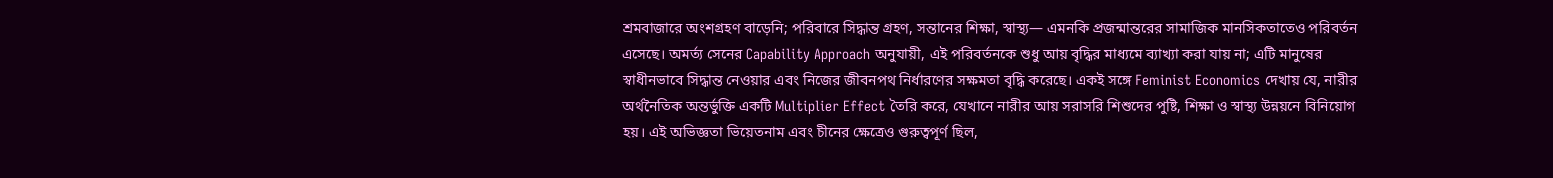শ্রমবাজারে অংশগ্রহণ বাড়েনি; পরিবারে সিদ্ধান্ত গ্রহণ, সন্তানের শিক্ষা, স্বাস্থ্য— এমনকি প্রজন্মান্তরের সামাজিক মানসিকতাতেও পরিবর্তন এসেছে। অমর্ত্য সেনের Capability Approach অনুযায়ী, এই পরিবর্তনকে শুধু আয় বৃদ্ধির মাধ্যমে ব্যাখ্যা করা যায় না; এটি মানুষের স্বাধীনভাবে সিদ্ধান্ত নেওয়ার এবং নিজের জীবনপথ নির্ধারণের সক্ষমতা বৃদ্ধি করেছে। একই সঙ্গে Feminist Economics দেখায় যে, নারীর অর্থনৈতিক অন্তর্ভুক্তি একটি Multiplier Effect তৈরি করে, যেখানে নারীর আয় সরাসরি শিশুদের পুষ্টি, শিক্ষা ও স্বাস্থ্য উন্নয়নে বিনিয়োগ হয়। এই অভিজ্ঞতা ভিয়েতনাম এবং চীনের ক্ষেত্রেও গুরুত্বপূর্ণ ছিল,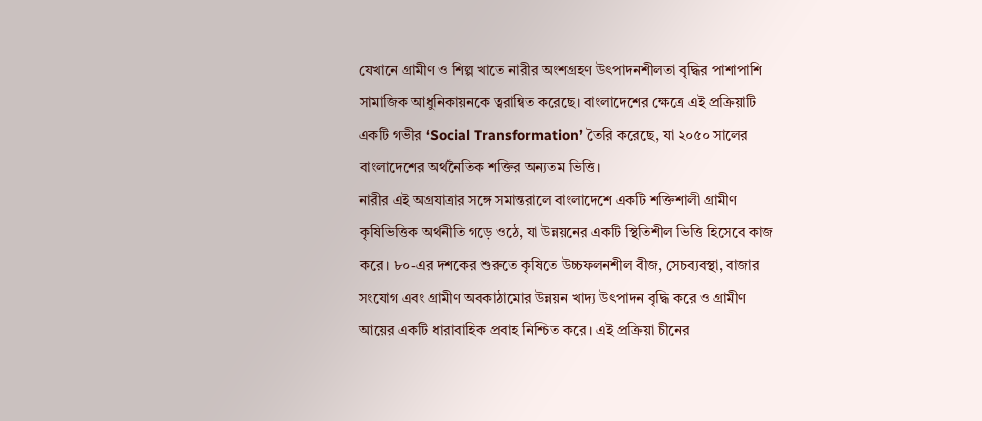যেখানে গ্রামীণ ও শিল্প খাতে নারীর অংশগ্রহণ উৎপাদনশীলতা বৃদ্ধির পাশাপাশি সামাজিক আধুনিকায়নকে ত্বরান্বিত করেছে। বাংলাদেশের ক্ষেত্রে এই প্রক্রিয়াটি একটি গভীর ‘Social Transformation’ তৈরি করেছে, যা ২০৫০ সালের বাংলাদেশের অর্থনৈতিক শক্তির অন্যতম ভিত্তি।
নারীর এই অগ্রযাত্রার সঙ্গে সমান্তরালে বাংলাদেশে একটি শক্তিশালী গ্রামীণ কৃষিভিত্তিক অর্থনীতি গড়ে ওঠে, যা উন্নয়নের একটি স্থিতিশীল ভিত্তি হিসেবে কাজ করে। ৮০-এর দশকের শুরুতে কৃষিতে উচ্চফলনশীল বীজ, সেচব্যবস্থা, বাজার সংযোগ এবং গ্রামীণ অবকাঠামোর উন্নয়ন খাদ্য উৎপাদন বৃদ্ধি করে ও গ্রামীণ আয়ের একটি ধারাবাহিক প্রবাহ নিশ্চিত করে। এই প্রক্রিয়া চীনের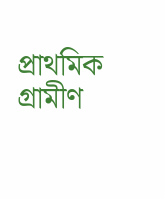প্রাথমিক গ্রামীণ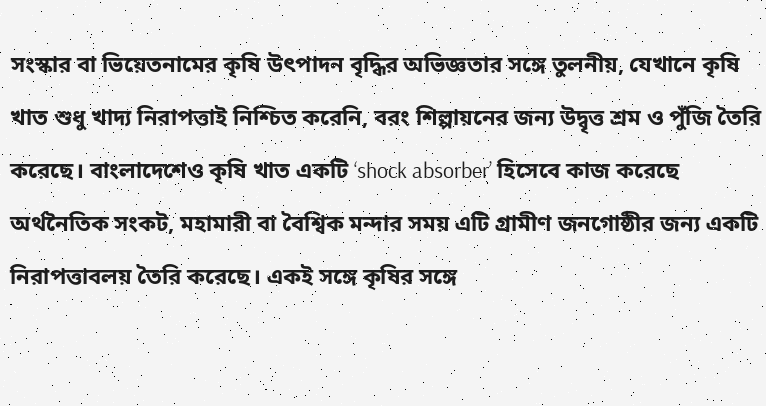সংস্কার বা ভিয়েতনামের কৃষি উৎপাদন বৃদ্ধির অভিজ্ঞতার সঙ্গে তুলনীয়, যেখানে কৃষি খাত শুধু খাদ্য নিরাপত্তাই নিশ্চিত করেনি, বরং শিল্পায়নের জন্য উদ্বৃত্ত শ্রম ও পুঁজি তৈরি করেছে। বাংলাদেশেও কৃষি খাত একটি ‘shock absorber’ হিসেবে কাজ করেছে অর্থনৈতিক সংকট, মহামারী বা বৈশ্বিক মন্দার সময় এটি গ্রামীণ জনগোষ্ঠীর জন্য একটি নিরাপত্তাবলয় তৈরি করেছে। একই সঙ্গে কৃষির সঙ্গে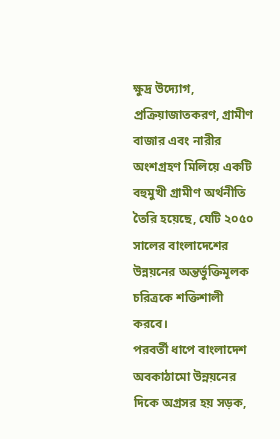ক্ষুদ্র উদ্যোগ, প্রক্রিয়াজাতকরণ, গ্রামীণ বাজার এবং নারীর অংশগ্রহণ মিলিয়ে একটি বহুমুখী গ্রামীণ অর্থনীতি তৈরি হয়েছে, যেটি ২০৫০ সালের বাংলাদেশের উন্নয়নের অন্তর্ভুক্তিমূলক চরিত্রকে শক্তিশালী করবে।
পরবর্তী ধাপে বাংলাদেশ অবকাঠামো উন্নয়নের দিকে অগ্রসর হয় সড়ক,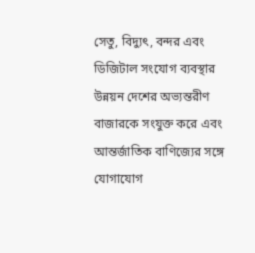সেতু, বিদ্যুৎ, বন্দর এবং ডিজিটাল সংযোগ ব্যবস্থার উন্নয়ন দেশের অভ্যন্তরীণ বাজারকে সংযুক্ত করে এবং আন্তর্জাতিক বাণিজ্যের সঙ্গে যোগাযোগ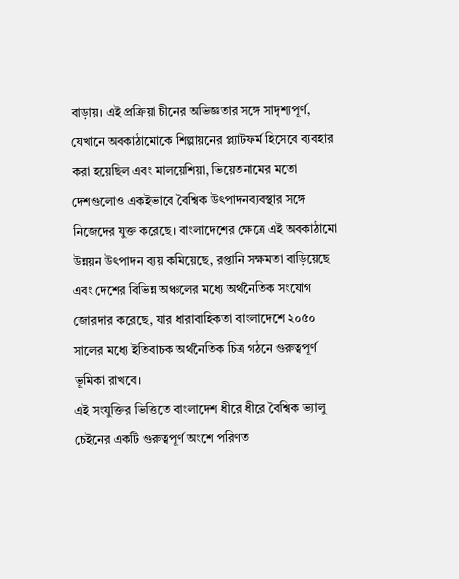বাড়ায়। এই প্রক্রিয়া চীনের অভিজ্ঞতার সঙ্গে সাদৃশ্যপূর্ণ, যেখানে অবকাঠামোকে শিল্পায়নের প্ল্যাটফর্ম হিসেবে ব্যবহার করা হয়েছিল এবং মালয়েশিয়া, ভিয়েতনামের মতো দেশগুলোও একইভাবে বৈশ্বিক উৎপাদনব্যবস্থার সঙ্গে নিজেদের যুক্ত করেছে। বাংলাদেশের ক্ষেত্রে এই অবকাঠামো উন্নয়ন উৎপাদন ব্যয় কমিয়েছে, রপ্তানি সক্ষমতা বাড়িয়েছে এবং দেশের বিভিন্ন অঞ্চলের মধ্যে অর্থনৈতিক সংযোগ জোরদার করেছে, যার ধারাবাহিকতা বাংলাদেশে ২০৫০ সালের মধ্যে ইতিবাচক অর্থনৈতিক চিত্র গঠনে গুরুত্বপূর্ণ ভূমিকা রাখবে।
এই সংযুক্তির ভিত্তিতে বাংলাদেশ ধীরে ধীরে বৈশ্বিক ভ্যালু চেইনের একটি গুরুত্বপূর্ণ অংশে পরিণত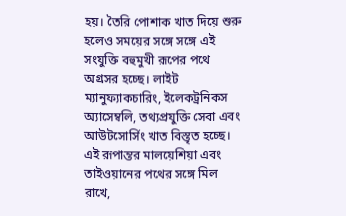হয়। তৈরি পোশাক খাত দিয়ে শুরু হলেও সময়ের সঙ্গে সঙ্গে এই সংযুক্তি বহুমুখী রূপের পথে অগ্রসর হচ্ছে। লাইট ম্যানুফ্যাকচারিং, ইলেকট্রনিকস অ্যাসেম্বলি, তথ্যপ্রযুক্তি সেবা এবং আউটসোর্সিং খাত বিস্তৃত হচ্ছে। এই রূপান্তর মালয়েশিয়া এবং তাইওয়ানের পথের সঙ্গে মিল রাখে,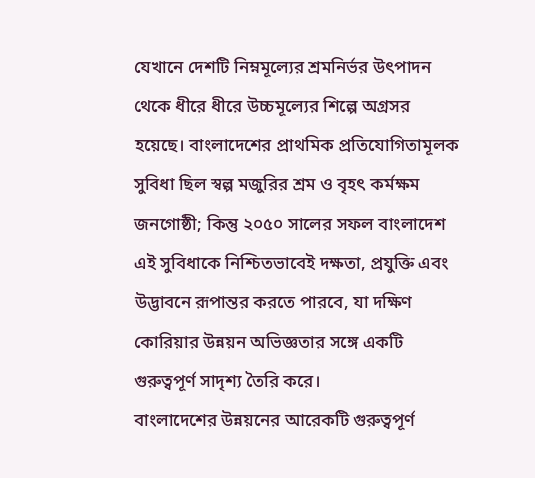যেখানে দেশটি নিম্নমূল্যের শ্রমনির্ভর উৎপাদন থেকে ধীরে ধীরে উচ্চমূল্যের শিল্পে অগ্রসর হয়েছে। বাংলাদেশের প্রাথমিক প্রতিযোগিতামূলক সুবিধা ছিল স্বল্প মজুরির শ্রম ও বৃহৎ কর্মক্ষম জনগোষ্ঠী; কিন্তু ২০৫০ সালের সফল বাংলাদেশ এই সুবিধাকে নিশ্চিতভাবেই দক্ষতা, প্রযুক্তি এবং উদ্ভাবনে রূপান্তর করতে পারবে, যা দক্ষিণ কোরিয়ার উন্নয়ন অভিজ্ঞতার সঙ্গে একটি গুরুত্বপূর্ণ সাদৃশ্য তৈরি করে।
বাংলাদেশের উন্নয়নের আরেকটি গুরুত্বপূর্ণ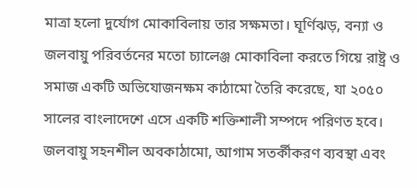মাত্রা হলো দুর্যোগ মোকাবিলায় তার সক্ষমতা। ঘূর্ণিঝড়, বন্যা ও জলবায়ু পরিবর্তনের মতো চ্যালেঞ্জ মোকাবিলা করতে গিয়ে রাষ্ট্র ও সমাজ একটি অভিযোজনক্ষম কাঠামো তৈরি করেছে, যা ২০৫০ সালের বাংলাদেশে এসে একটি শক্তিশালী সম্পদে পরিণত হবে। জলবায়ু সহনশীল অবকাঠামো, আগাম সতর্কীকরণ ব্যবস্থা এবং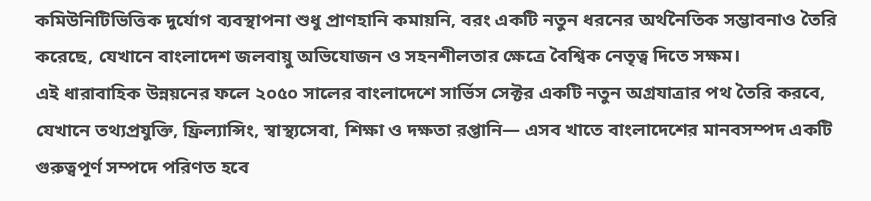কমিউনিটিভিত্তিক দুর্যোগ ব্যবস্থাপনা শুধু প্রাণহানি কমায়নি, বরং একটি নতুন ধরনের অর্থনৈতিক সম্ভাবনাও তৈরি করেছে, যেখানে বাংলাদেশ জলবায়ু অভিযোজন ও সহনশীলতার ক্ষেত্রে বৈশ্বিক নেতৃত্ব দিতে সক্ষম।
এই ধারাবাহিক উন্নয়নের ফলে ২০৫০ সালের বাংলাদেশে সার্ভিস সেক্টর একটি নতুন অগ্রযাত্রার পথ তৈরি করবে, যেখানে তথ্যপ্রযুক্তি, ফ্রিল্যান্সিং, স্বাস্থ্যসেবা, শিক্ষা ও দক্ষতা রপ্তানি— এসব খাতে বাংলাদেশের মানবসম্পদ একটি গুরুত্বপূর্ণ সম্পদে পরিণত হবে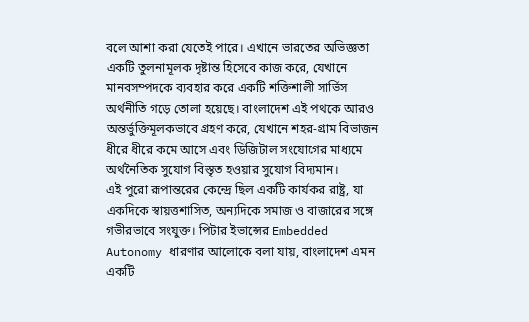বলে আশা করা যেতেই পারে। এখানে ভারতের অভিজ্ঞতা একটি তুলনামূলক দৃষ্টান্ত হিসেবে কাজ করে, যেখানে মানবসম্পদকে ব্যবহার করে একটি শক্তিশালী সার্ভিস অর্থনীতি গড়ে তোলা হয়েছে। বাংলাদেশ এই পথকে আরও অন্তর্ভুক্তিমূলকভাবে গ্রহণ করে, যেখানে শহর-গ্রাম বিভাজন ধীরে ধীরে কমে আসে এবং ডিজিটাল সংযোগের মাধ্যমে অর্থনৈতিক সুযোগ বিস্তৃত হওয়ার সুযোগ বিদ্যমান।
এই পুরো রূপান্তরের কেন্দ্রে ছিল একটি কার্যকর রাষ্ট্র, যা একদিকে স্বায়ত্তশাসিত, অন্যদিকে সমাজ ও বাজারের সঙ্গে গভীরভাবে সংযুক্ত। পিটার ইভান্সের Embedded Autonomy ধারণার আলোকে বলা যায়, বাংলাদেশ এমন একটি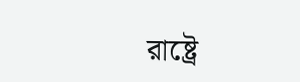রাষ্ট্রে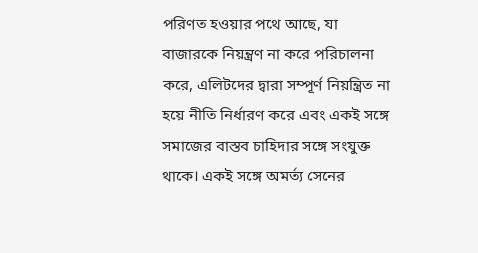পরিণত হওয়ার পথে আছে, যা বাজারকে নিয়ন্ত্রণ না করে পরিচালনা করে, এলিটদের দ্বারা সম্পূর্ণ নিয়ন্ত্রিত না হয়ে নীতি নির্ধারণ করে এবং একই সঙ্গে সমাজের বাস্তব চাহিদার সঙ্গে সংযুক্ত থাকে। একই সঙ্গে অমর্ত্য সেনের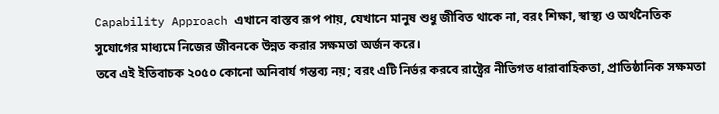Capability Approach এখানে বাস্তব রূপ পায়, যেখানে মানুষ শুধু জীবিত থাকে না, বরং শিক্ষা, স্বাস্থ্য ও অর্থনৈতিক সুযোগের মাধ্যমে নিজের জীবনকে উন্নত করার সক্ষমতা অর্জন করে।
তবে এই ইতিবাচক ২০৫০ কোনো অনিবার্য গন্তব্য নয়; বরং এটি নির্ভর করবে রাষ্ট্রের নীতিগত ধারাবাহিকতা, প্রাতিষ্ঠানিক সক্ষমতা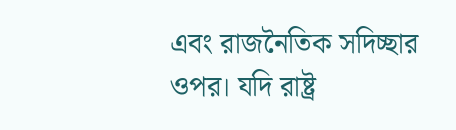এবং রাজনৈতিক সদিচ্ছার ওপর। যদি রাষ্ট্র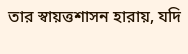তার স্বায়ত্তশাসন হারায়, যদি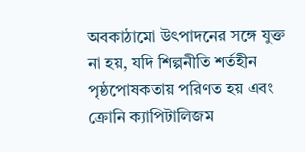অবকাঠামো উৎপাদনের সঙ্গে যুক্ত না হয়, যদি শিল্পনীতি শর্তহীন পৃষ্ঠপোষকতায় পরিণত হয় এবং ক্রোনি ক্যাপিটালিজম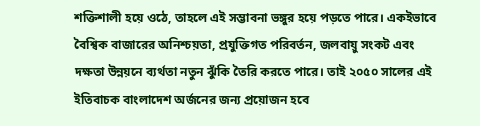শক্তিশালী হয়ে ওঠে, তাহলে এই সম্ভাবনা ভঙ্গুর হয়ে পড়তে পারে। একইভাবে বৈশ্বিক বাজারের অনিশ্চয়তা, প্রযুক্তিগত পরিবর্তন, জলবায়ু সংকট এবং দক্ষতা উন্নয়নে ব্যর্থতা নতুন ঝুঁকি তৈরি করতে পারে। তাই ২০৫০ সালের এই ইতিবাচক বাংলাদেশ অর্জনের জন্য প্রয়োজন হবে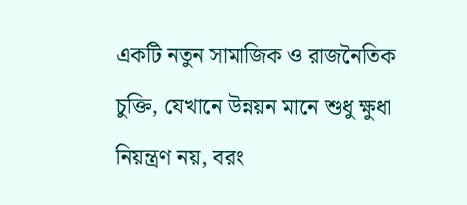একটি নতুন সামাজিক ও রাজনৈতিক চুক্তি, যেখানে উন্নয়ন মানে শুধু ক্ষুধা নিয়ন্ত্রণ নয়, বরং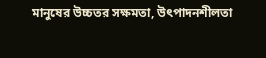মানুষের উচ্চতর সক্ষমতা, উৎপাদনশীলতা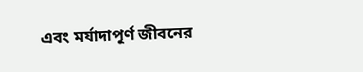এবং মর্যাদাপূর্ণ জীবনের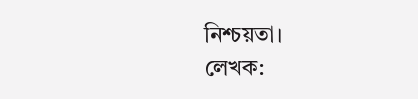নিশ্চয়তা।
লেখক: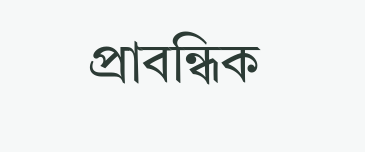প্রাবন্ধিক